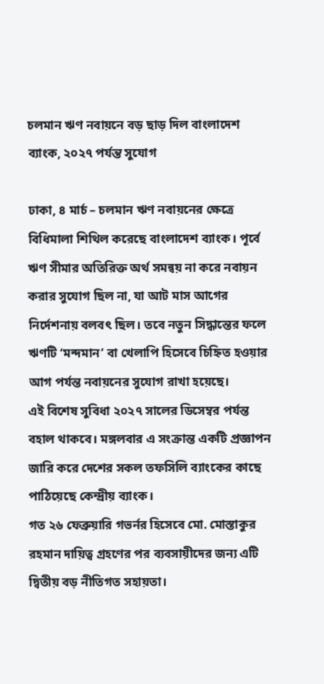চলমান ঋণ নবায়নে বড় ছাড় দিল বাংলাদেশ ব্যাংক, ২০২৭ পর্যন্ত সুযোগ

ঢাকা, ৪ মার্চ – চলমান ঋণ নবায়নের ক্ষেত্রে বিধিমালা শিথিল করেছে বাংলাদেশ ব্যাংক। পূর্বে ঋণ সীমার অতিরিক্ত অর্থ সমন্বয় না করে নবায়ন করার সুযোগ ছিল না, যা আট মাস আগের নির্দেশনায় বলবৎ ছিল। তবে নতুন সিদ্ধান্তের ফলে ঋণটি ‘মন্দমান’ বা খেলাপি হিসেবে চিহ্নিত হওয়ার আগ পর্যন্ত নবায়নের সুযোগ রাখা হয়েছে।
এই বিশেষ সুবিধা ২০২৭ সালের ডিসেম্বর পর্যন্ত বহাল থাকবে। মঙ্গলবার এ সংক্রান্ত একটি প্রজ্ঞাপন জারি করে দেশের সকল তফসিলি ব্যাংকের কাছে পাঠিয়েছে কেন্দ্রীয় ব্যাংক।
গত ২৬ ফেব্রুয়ারি গভর্নর হিসেবে মো. মোস্তাকুর রহমান দায়িত্ব গ্রহণের পর ব্যবসায়ীদের জন্য এটি দ্বিতীয় বড় নীতিগত সহায়তা।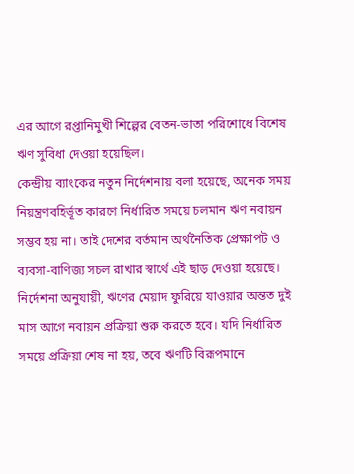এর আগে রপ্তানিমুখী শিল্পের বেতন-ভাতা পরিশোধে বিশেষ ঋণ সুবিধা দেওয়া হয়েছিল।
কেন্দ্রীয় ব্যাংকের নতুন নির্দেশনায় বলা হয়েছে, অনেক সময় নিয়ন্ত্রণবহির্ভূত কারণে নির্ধারিত সময়ে চলমান ঋণ নবায়ন সম্ভব হয় না। তাই দেশের বর্তমান অর্থনৈতিক প্রেক্ষাপট ও ব্যবসা-বাণিজ্য সচল রাখার স্বার্থে এই ছাড় দেওয়া হয়েছে।
নির্দেশনা অনুযায়ী, ঋণের মেয়াদ ফুরিয়ে যাওয়ার অন্তত দুই মাস আগে নবায়ন প্রক্রিয়া শুরু করতে হবে। যদি নির্ধারিত সময়ে প্রক্রিয়া শেষ না হয়, তবে ঋণটি বিরূপমানে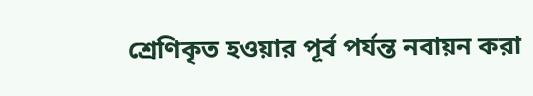শ্রেণিকৃত হওয়ার পূর্ব পর্যন্ত নবায়ন করা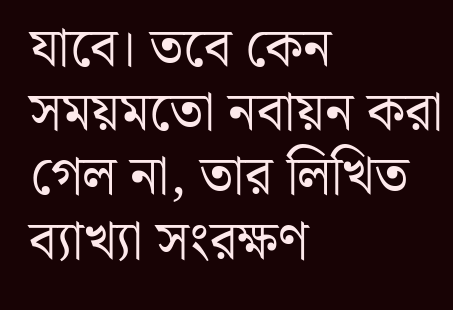যাবে। তবে কেন সময়মতো নবায়ন করা গেল না, তার লিখিত ব্যাখ্যা সংরক্ষণ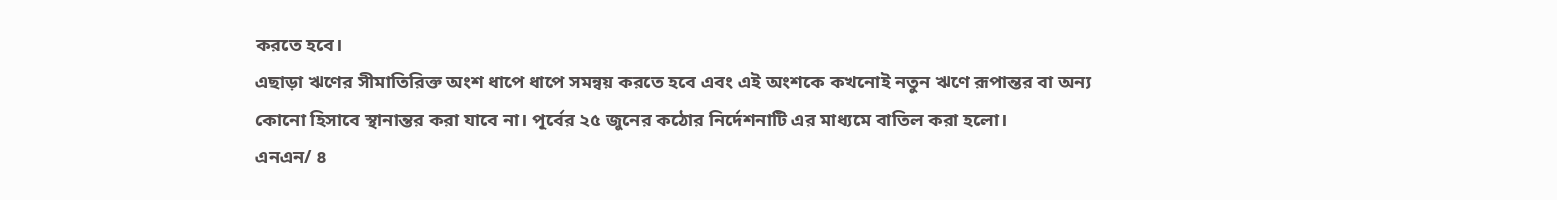করতে হবে।
এছাড়া ঋণের সীমাতিরিক্ত অংশ ধাপে ধাপে সমন্বয় করতে হবে এবং এই অংশকে কখনোই নতুন ঋণে রূপান্তর বা অন্য কোনো হিসাবে স্থানান্তর করা যাবে না। পূর্বের ২৫ জুনের কঠোর নির্দেশনাটি এর মাধ্যমে বাতিল করা হলো।
এনএন/ ৪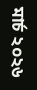মার্চ ২০২৬